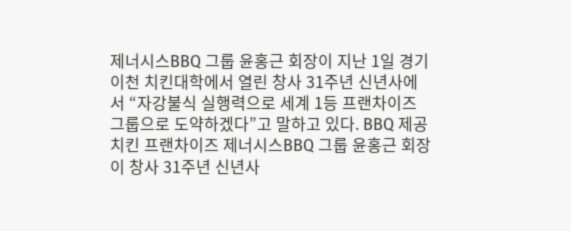제너시스BBQ 그룹 윤홍근 회장이 지난 1일 경기 이천 치킨대학에서 열린 창사 31주년 신년사에서 “자강불식 실행력으로 세계 1등 프랜차이즈 그룹으로 도약하겠다”고 말하고 있다. BBQ 제공
치킨 프랜차이즈 제너시스BBQ 그룹 윤홍근 회장이 창사 31주년 신년사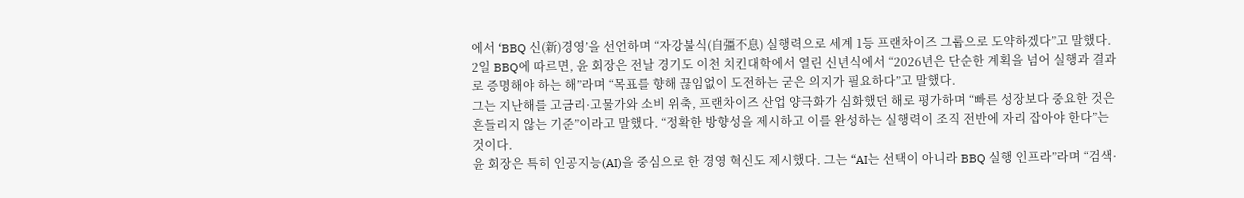에서 ‘BBQ 신(新)경영’을 선언하며 “자강불식(自彊不息) 실행력으로 세계 1등 프랜차이즈 그룹으로 도약하겠다”고 말했다.
2일 BBQ에 따르면, 윤 회장은 전날 경기도 이천 치킨대학에서 열린 신년식에서 “2026년은 단순한 계획을 넘어 실행과 결과로 증명해야 하는 해”라며 “목표를 향해 끊임없이 도전하는 굳은 의지가 필요하다”고 말했다.
그는 지난해를 고금리·고물가와 소비 위축, 프랜차이즈 산업 양극화가 심화했던 해로 평가하며 “빠른 성장보다 중요한 것은 흔들리지 않는 기준”이라고 말했다. “정확한 방향성을 제시하고 이를 완성하는 실행력이 조직 전반에 자리 잡아야 한다”는 것이다.
윤 회장은 특히 인공지능(AI)을 중심으로 한 경영 혁신도 제시했다. 그는 “AI는 선택이 아니라 BBQ 실행 인프라”라며 “검색·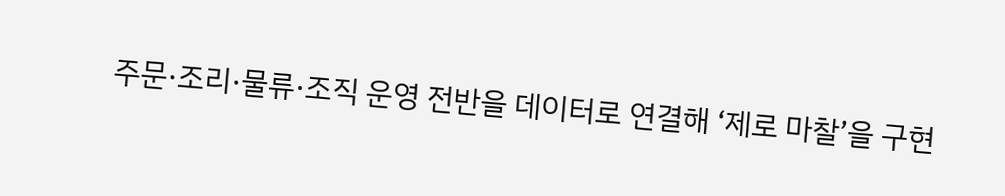주문·조리·물류·조직 운영 전반을 데이터로 연결해 ‘제로 마찰’을 구현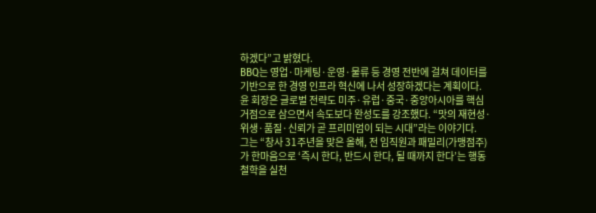하겠다”고 밝혔다.
BBQ는 영업·마케팅·운영·물류 등 경영 전반에 걸쳐 데이터를 기반으로 한 경영 인프라 혁신에 나서 성장하겠다는 계획이다.
윤 회장은 글로벌 전략도 미주·유럽·중국·중앙아시아를 핵심 거점으로 삼으면서 속도보다 완성도를 강조했다. “맛의 재현성·위생·품질·신뢰가 곧 프리미엄이 되는 시대”라는 이야기다.
그는 “창사 31주년을 맞은 올해, 전 임직원과 패밀리(가맹점주)가 한마음으로 ‘즉시 한다, 반드시 한다, 될 때까지 한다’는 행동 철학을 실천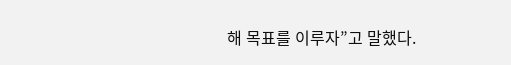해 목표를 이루자”고 말했다.